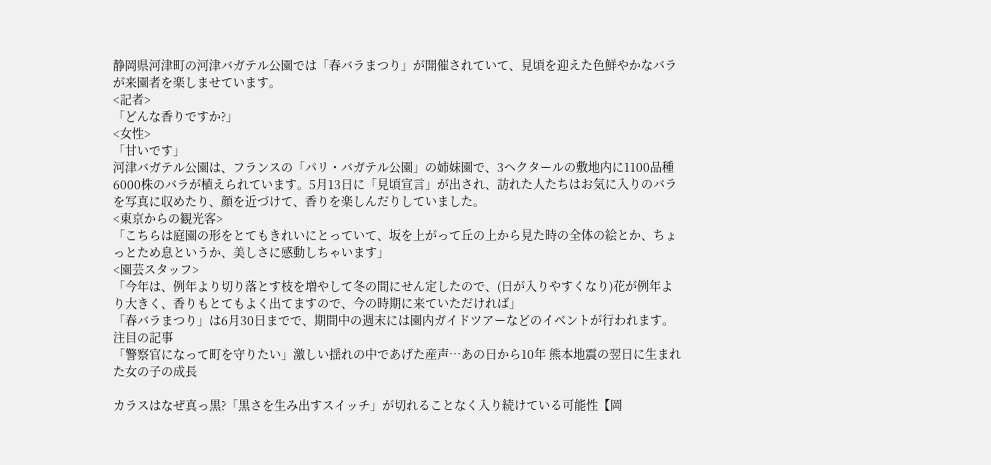静岡県河津町の河津バガテル公園では「春バラまつり」が開催されていて、見頃を迎えた色鮮やかなバラが来園者を楽しませています。
<記者>
「どんな香りですか?」
<女性>
「甘いです」
河津バガテル公園は、フランスの「パリ・バガテル公園」の姉妹園で、3ヘクタールの敷地内に1100品種6000株のバラが植えられています。5月13日に「見頃宣言」が出され、訪れた人たちはお気に入りのバラを写真に収めたり、顔を近づけて、香りを楽しんだりしていました。
<東京からの観光客>
「こちらは庭園の形をとてもきれいにとっていて、坂を上がって丘の上から見た時の全体の絵とか、ちょっとため息というか、美しさに感動しちゃいます」
<園芸スタッフ>
「今年は、例年より切り落とす枝を増やして冬の間にせん定したので、(日が入りやすくなり)花が例年より大きく、香りもとてもよく出てますので、今の時期に来ていただければ」
「春バラまつり」は6月30日までで、期間中の週末には園内ガイドツアーなどのイベントが行われます。
注目の記事
「警察官になって町を守りたい」激しい揺れの中であげた産声…あの日から10年 熊本地震の翌日に生まれた女の子の成長

カラスはなぜ真っ黒?「黒さを生み出すスイッチ」が切れることなく入り続けている可能性【岡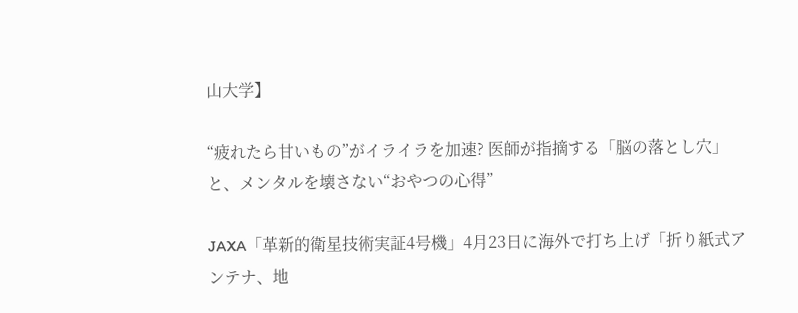山大学】

“疲れたら甘いもの”がイライラを加速? 医師が指摘する「脳の落とし穴」と、メンタルを壊さない“おやつの心得”

JAXA「革新的衛星技術実証4号機」4月23日に海外で打ち上げ「折り紙式アンテナ、地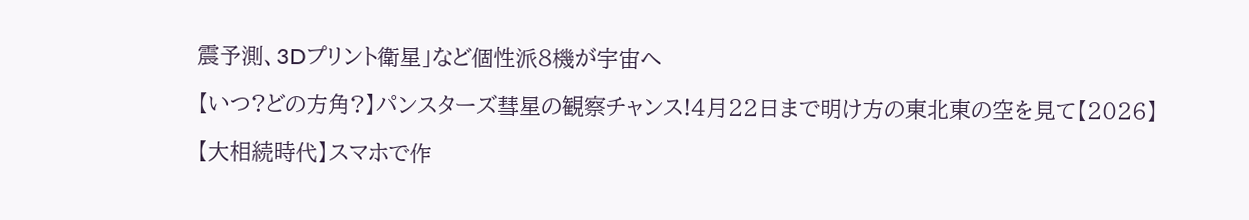震予測、3Dプリント衛星」など個性派8機が宇宙へ

【いつ?どの方角?】パンスターズ彗星の観察チャンス!4月22日まで明け方の東北東の空を見て【2026】

【大相続時代】スマホで作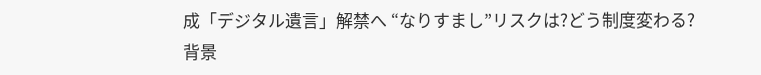成「デジタル遺言」解禁へ “なりすまし”リスクは?どう制度変わる?背景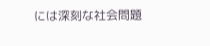には深刻な社会問題